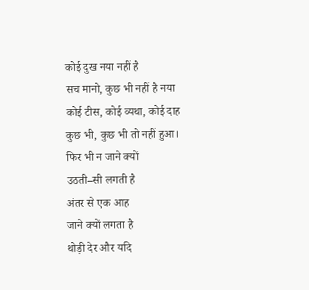कोई दुख नया नहीं है
सच मानो, कुछ भी नहीं है नया
कोई टीस, कोई व्यथा, कोई दाह
कुछ भी, कुछ भी तो नहीं हुआ।
फिर भी न जाने क्यों
उठती–सी लगती है
अंतर से एक आह
जाने क्यों लगता है
थोड़ी देर और यदि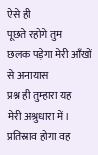ऐसे ही
पूछते रहोगे तुम
छलक पड़ेगा मेरी आँखों से अनायास
प्रश्न ही तुम्हारा यह
मेरी अश्रुधारा में।
प्रतिस्राव होगा वह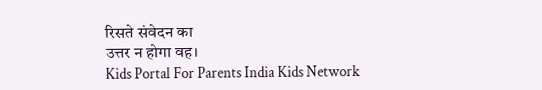रिसते संवेदन का
उत्तर न होगा वह।
Kids Portal For Parents India Kids Network